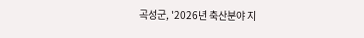곡성군, '2026년 축산분야 지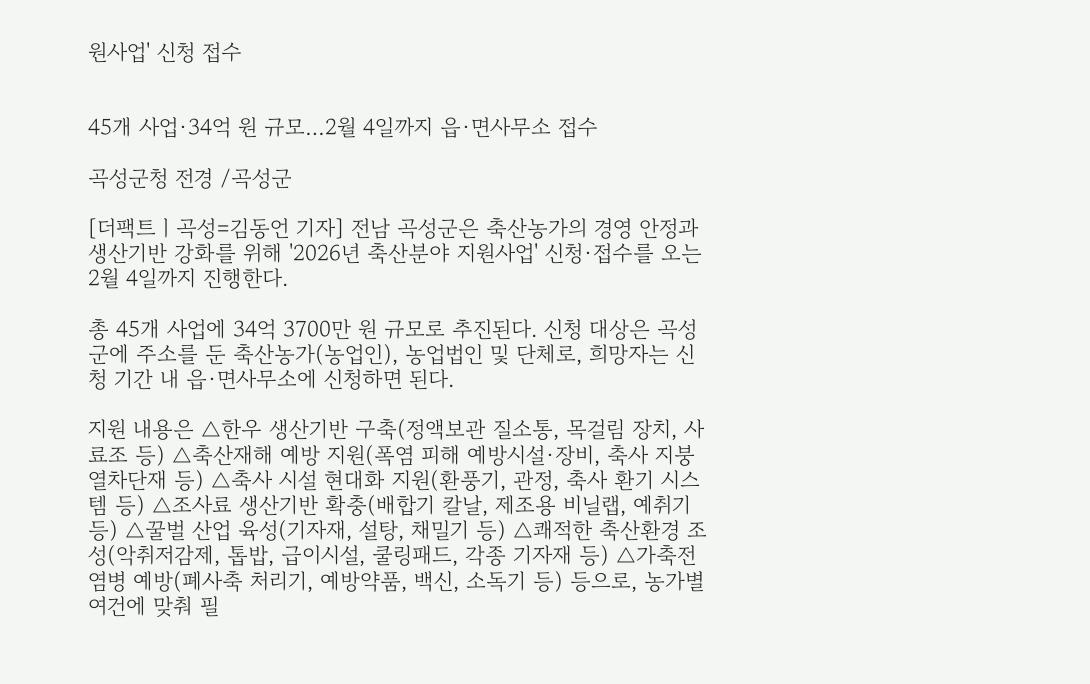원사업' 신청 접수


45개 사업·34억 원 규모…2월 4일까지 읍·면사무소 접수

곡성군청 전경 /곡성군

[더팩트ㅣ곡성=김동언 기자] 전남 곡성군은 축산농가의 경영 안정과 생산기반 강화를 위해 '2026년 축산분야 지원사업' 신청·접수를 오는 2월 4일까지 진행한다.

총 45개 사업에 34억 3700만 원 규모로 추진된다. 신청 대상은 곡성군에 주소를 둔 축산농가(농업인), 농업법인 및 단체로, 희망자는 신청 기간 내 읍·면사무소에 신청하면 된다.

지원 내용은 △한우 생산기반 구축(정액보관 질소통, 목걸림 장치, 사료조 등) △축산재해 예방 지원(폭염 피해 예방시설·장비, 축사 지붕 열차단재 등) △축사 시설 현대화 지원(환풍기, 관정, 축사 환기 시스템 등) △조사료 생산기반 확충(배합기 칼날, 제조용 비닐랩, 예취기 등) △꿀벌 산업 육성(기자재, 설탕, 채밀기 등) △쾌적한 축산환경 조성(악취저감제, 톱밥, 급이시설, 쿨링패드, 각종 기자재 등) △가축전염병 예방(폐사축 처리기, 예방약품, 백신, 소독기 등) 등으로, 농가별 여건에 맞춰 필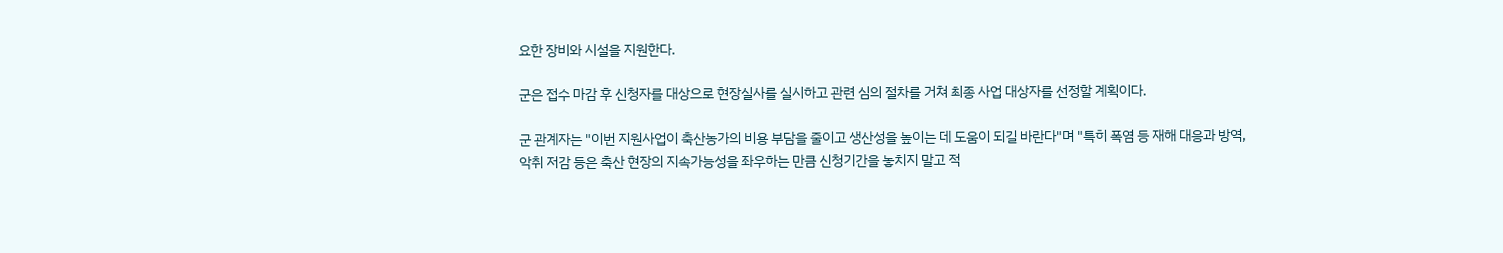요한 장비와 시설을 지원한다.

군은 접수 마감 후 신청자를 대상으로 현장실사를 실시하고 관련 심의 절차를 거쳐 최종 사업 대상자를 선정할 계획이다.

군 관계자는 "이번 지원사업이 축산농가의 비용 부담을 줄이고 생산성을 높이는 데 도움이 되길 바란다"며 "특히 폭염 등 재해 대응과 방역, 악취 저감 등은 축산 현장의 지속가능성을 좌우하는 만큼 신청기간을 놓치지 말고 적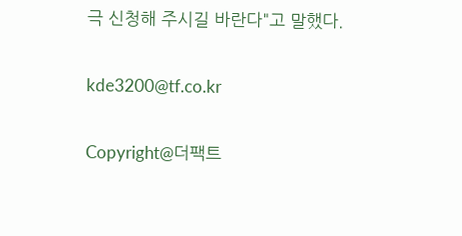극 신청해 주시길 바란다"고 말했다.

kde3200@tf.co.kr

Copyright@더팩트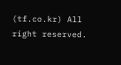(tf.co.kr) All right reserved.